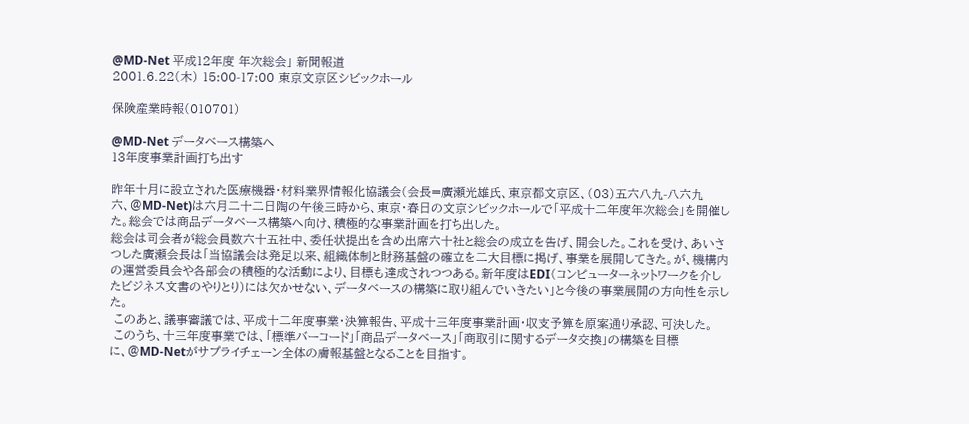@MD-Net 平成12年度 年次総会」 新聞報道
2001.6.22(木) 15:00-17:00 東京文京区シビックホール

保険産業時報(010701)

@MD-Net データベース構築へ
13年度事業計画打ち出す

昨年十月に設立された医療機器・材料業界情報化協議会(会長=廣瀬光雄氏、東京都文京区、(03)五六八九-八六九六、@MD-Net)は六月二十二日陶の午後三時から、東京・春日の文京シビックホールで「平成十二年度年次総会」を開催した。総会では商品データベース構築へ向け、積極的な事業計画を打ち出した。
総会は司会者が総会員数六十五社中、委任状提出を含め出席六十社と総会の成立を告げ、開会した。これを受け、あいさつした廣瀬会長は「当協議会は発足以来、組織体制と財務基盤の確立を二大目標に掲げ、事業を展開してきた。が、機構内の運営委員会や各部会の積極的な活動により、目標も達成されつつある。新年度はEDI(コンピューターネットワークを介したビジネス文書のやりとり)には欠かせない、データベースの構築に取り組んでいきたい」と今後の事業展開の方向性を示した。
 このあと、議事審議では、平成十二年度事業・決算報告、平成十三年度事業計画・収支予算を原案通り承認、可決した。
 このうち、十三年度事業では、「標準バーコード」「商品データベース」「商取引に関するデータ交換」の構築を目標に、@MD-Netがサプライチェーン全体の膚報基盤となることを目指す。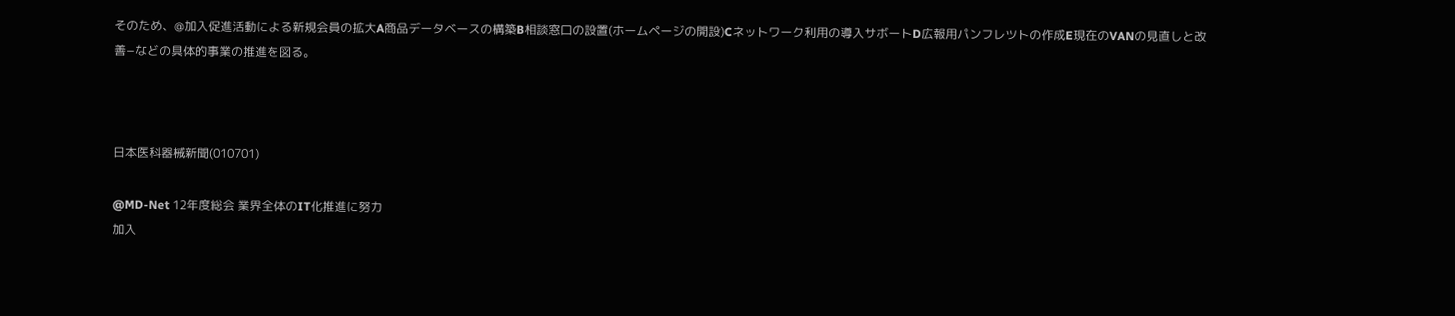そのため、@加入促進活動による新規会員の拡大A商品データベースの構築B相談窓口の設置(ホームページの開設)Cネットワーク利用の導入サボートD広報用パンフレツトの作成E現在のVANの見直しと改善−などの具体的事業の推進を図る。



日本医科器械新聞(010701)

@MD-Net 12年度総会 業界全体のIT化推進に努力
加入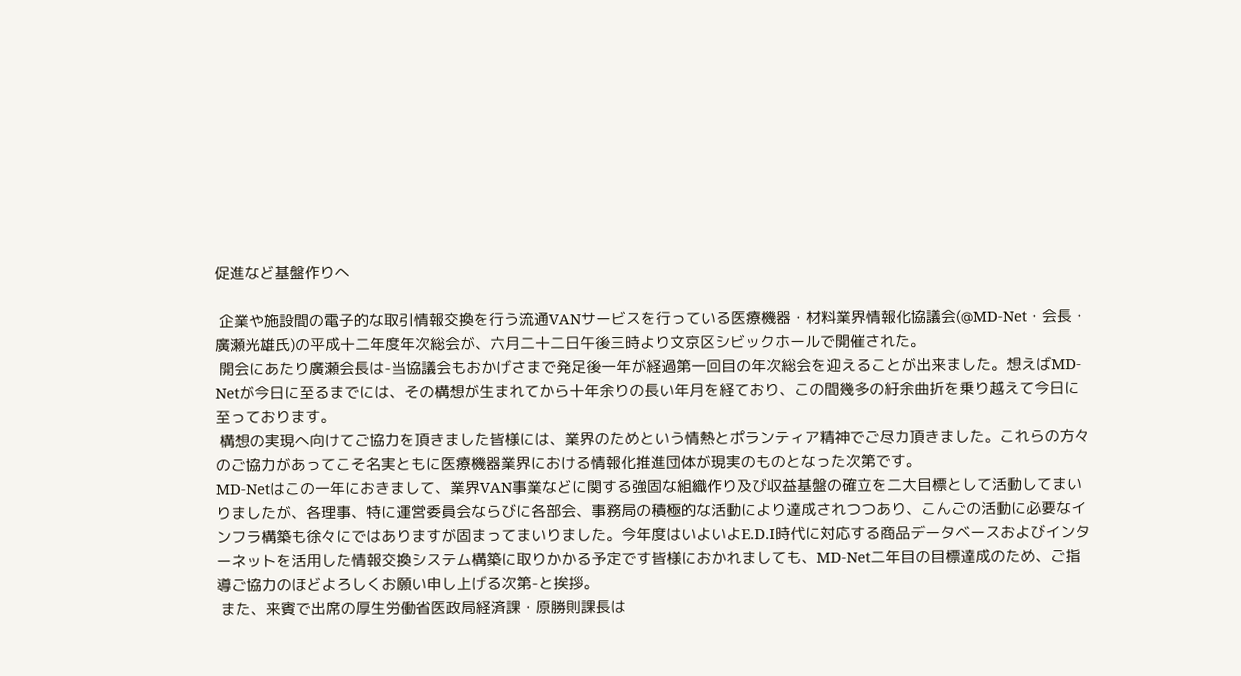促進など基盤作りへ

 企業や施設間の電子的な取引情報交換を行う流通VANサービスを行っている医療機器・材料業界情報化協議会(@MD-Net・会長・廣瀬光雄氏)の平成十二年度年次総会が、六月二十二日午後三時より文京区シビックホールで開催された。
 開会にあたり廣瀬会長は-当協議会もおかげさまで発足後一年が経過第一回目の年次総会を迎えることが出来ました。想えばMD-Netが今日に至るまでには、その構想が生まれてから十年余りの長い年月を経ており、この間幾多の紆余曲折を乗り越えて今日に至っております。
 構想の実現へ向けてご協力を頂きました皆様には、業界のためという情熱とポランティア精神でご尽カ頂きました。これらの方々のご協力があってこそ名実ともに医療機器業界における情報化推進団体が現実のものとなった次第です。
MD-Netはこの一年におきまして、業界VAN事業などに関する強固な組織作り及び収益基盤の確立を二大目標として活動してまいりましたが、各理事、特に運営委員会ならびに各部会、事務局の積極的な活動により達成されつつあり、こんごの活動に必要なインフラ構築も徐々にではありますが固まってまいりました。今年度はいよいよE.D.I時代に対応する商品データベースおよびインターネットを活用した情報交換システム構築に取りかかる予定です皆様におかれましても、MD-Net二年目の目標達成のため、ご指導ご協力のほどよろしくお願い申し上げる次第-と挨拶。
 また、来賓で出席の厚生労働省医政局経済課・原勝則課長は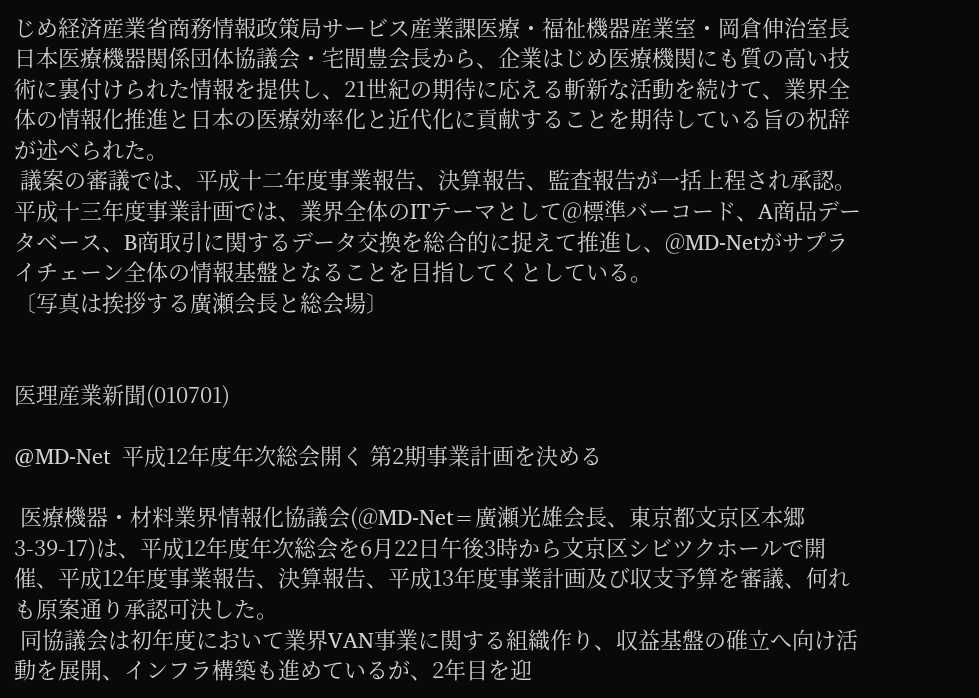じめ経済産業省商務情報政策局サービス産業課医療・福祉機器産業室・岡倉伸治室長日本医療機器関係団体協議会・宅間豊会長から、企業はじめ医療機関にも質の高い技術に裏付けられた情報を提供し、21世紀の期待に応える斬新な活動を続けて、業界全体の情報化推進と日本の医療効率化と近代化に貢献することを期待している旨の祝辞が述べられた。
 議案の審議では、平成十二年度事業報告、決算報告、監査報告が一括上程され承認。平成十三年度事業計画では、業界全体のITテーマとして@標準バーコード、A商品データベース、B商取引に関するデータ交換を総合的に捉えて推進し、@MD-Netがサプライチェーン全体の情報基盤となることを目指してくとしている。
〔写真は挨拶する廣瀬会長と総会場〕


医理産業新聞(010701)

@MD-Net  平成12年度年次総会開く 第2期事業計画を決める

 医療機器・材料業界情報化協議会(@MD-Net=廣瀬光雄会長、東京都文京区本郷3-39-17)は、平成12年度年次総会を6月22日午後3時から文京区シビツクホールで開催、平成12年度事業報告、決算報告、平成13年度事業計画及び収支予算を審議、何れも原案通り承認可決した。
 同協議会は初年度において業界VAN事業に関する組織作り、収益基盤の碓立へ向け活動を展開、インフラ構築も進めているが、2年目を迎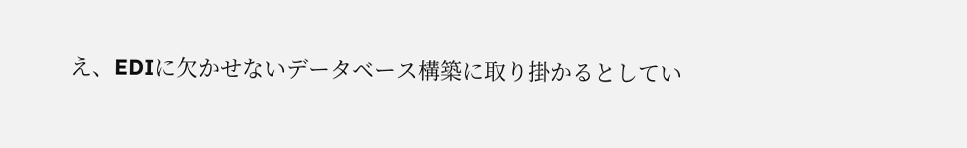え、EDIに欠かせないデータベース構築に取り掛かるとしてい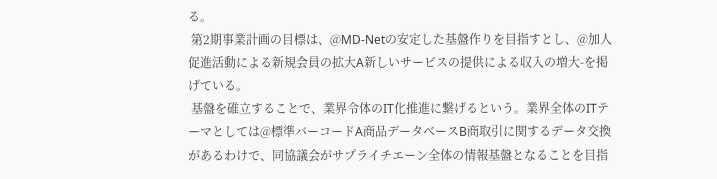る。
 第2期事業計画の目標は、@MD-Netの安定した基盤作りを目指すとし、@加人促進活動による新規会員の拡大A新しいサービスの提供による収入の増大-を掲げている。
 基盤を碓立することで、業界令体のIT化推進に繋げるという。業界全体のITテーマとしては@標準バーコードA商品データベースB商取引に関するデータ交換があるわけで、同協議会がサプライチエーン全体の情報基盤となることを目指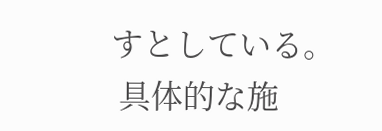すとしている。
 具体的な施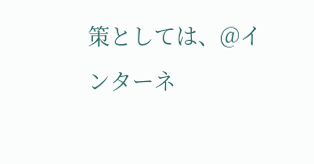策としては、@インターネ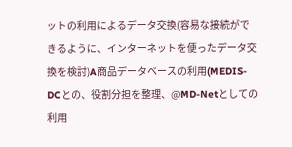ットの利用によるデータ交換(容易な接続ができるように、インターネットを便ったデータ交換を検討)A商品データベースの利用(MEDIS-DCとの、役割分担を整理、@MD-Netとしての利用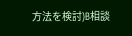方法を検討)B相談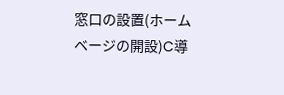窓口の設置(ホームベージの開設)C導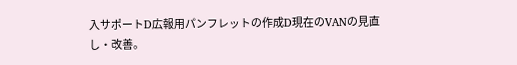入サポートD広報用パンフレットの作成D現在のVANの見直し・改善。